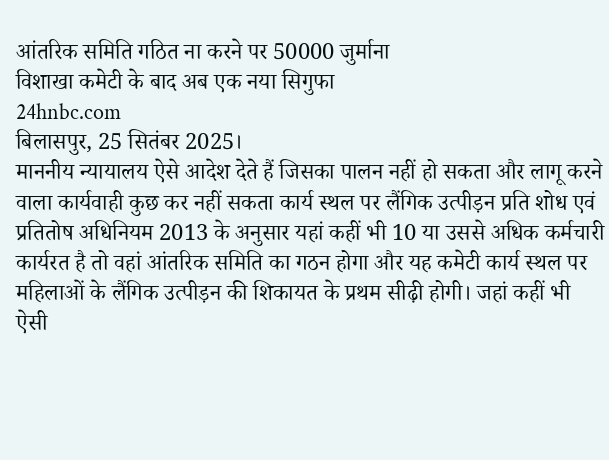आंतरिक समिति गठित ना करने पर 50000 जुर्माना
विशाखा कमेटी के बाद अब एक नया सिगुफा
24hnbc.com
बिलासपुर, 25 सितंबर 2025।
माननीय न्यायालय ऐसे आदेश देते हैं जिसका पालन नहीं हो सकता और लागू करने वाला कार्यवाही कुछ कर नहीं सकता कार्य स्थल पर लैंगिक उत्पीड़न प्रति शोध एवं प्रतितोष अधिनियम 2013 के अनुसार यहां कहीं भी 10 या उससे अधिक कर्मचारी कार्यरत है तो वहां आंतरिक समिति का गठन होगा और यह कमेटी कार्य स्थल पर महिलाओं के लैंगिक उत्पीड़न की शिकायत के प्रथम सीढ़ी होगी। जहां कहीं भी ऐसी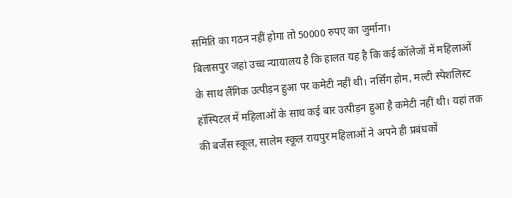समिति का गठन नहीं होगा तो 50000 रुपए का जुर्माना।
बिलासपुर जहां उच्च न्यायालय है कि हालत यह है कि कई कॉलेजों में महिलाओं के साथ लैंगिक उत्पीड़न हुआ पर कमेटी नहीं थी। नर्सिंग होम, मल्टी स्पेशलिस्ट हॉस्पिटल में महिलाओं के साथ कई बार उत्पीड़न हुआ है कमेटी नहीं थी। यहां तक की बर्जेस स्कूल, सालेम स्कूल रायपुर महिलाओं ने अपने ही प्रबंधकों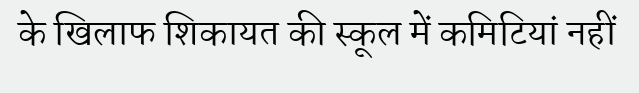के खिलाफ शिकायत की स्कूल में कमिटियां नहीं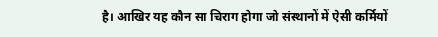है। आखिर यह कौन सा चिराग होगा जो संस्थानों में ऐसी कर्मियों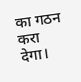का गठन करा देगा।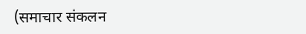(समाचार संकलन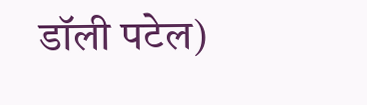डॉली पटेल)